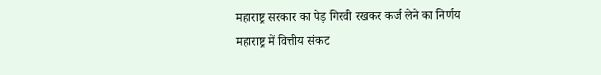महाराष्ट्र सरकार का पेड़ गिरवी रखकर कर्ज लेने का निर्णय
महाराष्ट्र में वित्तीय संकट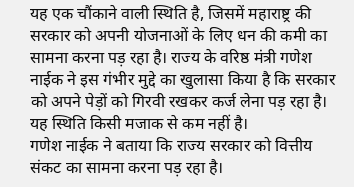यह एक चौंकाने वाली स्थिति है, जिसमें महाराष्ट्र की सरकार को अपनी योजनाओं के लिए धन की कमी का सामना करना पड़ रहा है। राज्य के वरिष्ठ मंत्री गणेश नाईक ने इस गंभीर मुद्दे का खुलासा किया है कि सरकार को अपने पेड़ों को गिरवी रखकर कर्ज लेना पड़ रहा है। यह स्थिति किसी मजाक से कम नहीं है।
गणेश नाईक ने बताया कि राज्य सरकार को वित्तीय संकट का सामना करना पड़ रहा है।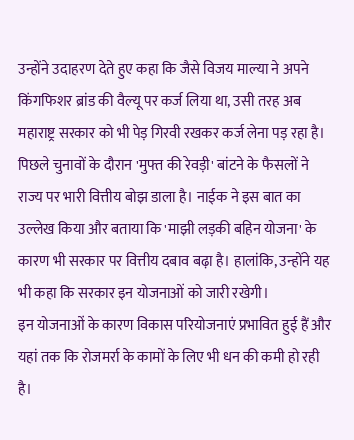उन्होंने उदाहरण देते हुए कहा कि जैसे विजय माल्या ने अपने किंगफिशर ब्रांड की वैल्यू पर कर्ज लिया था, उसी तरह अब महाराष्ट्र सरकार को भी पेड़ गिरवी रखकर कर्ज लेना पड़ रहा है।
पिछले चुनावों के दौरान 'मुफ्त की रेवड़ी' बांटने के फैसलों ने राज्य पर भारी वित्तीय बोझ डाला है। नाईक ने इस बात का उल्लेख किया और बताया कि 'माझी लड़की बहिन योजना' के कारण भी सरकार पर वित्तीय दबाव बढ़ा है। हालांकि, उन्होंने यह भी कहा कि सरकार इन योजनाओं को जारी रखेगी।
इन योजनाओं के कारण विकास परियोजनाएं प्रभावित हुई हैं और यहां तक कि रोजमर्रा के कामों के लिए भी धन की कमी हो रही है।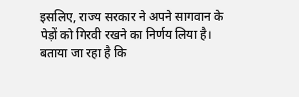इसलिए, राज्य सरकार ने अपने सागवान के पेड़ों को गिरवी रखने का निर्णय लिया है। बताया जा रहा है कि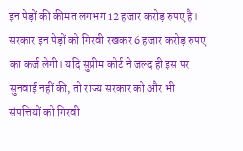इन पेड़ों की कीमत लगभग 12 हजार करोड़ रुपए है। सरकार इन पेड़ों को गिरवी रखकर 6 हजार करोड़ रुपए का कर्ज लेगी। यदि सुप्रीम कोर्ट ने जल्द ही इस पर सुनवाई नहीं की, तो राज्य सरकार को और भी संपत्तियों को गिरवी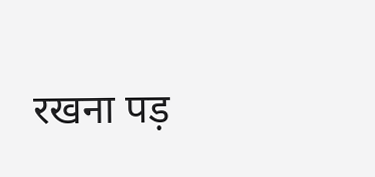रखना पड़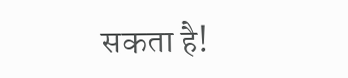सकता है!